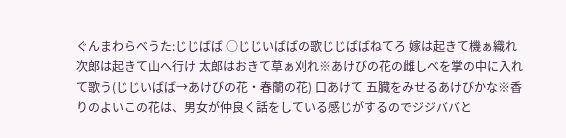ぐんまわらべうた:じじばば ○じじいばばの歌じじばばねてろ 嫁は起きて機ぁ織れ 次郎は起きて山へ行け 太郎はおきて草ぁ刈れ※あけびの花の雌しべを掌の中に入れて歌う(じじいばば→あけびの花・春蘭の花) 口あけて 五臓をみせるあけびかな※香りのよいこの花は、男女が仲良く話をしている感じがするのでジジババと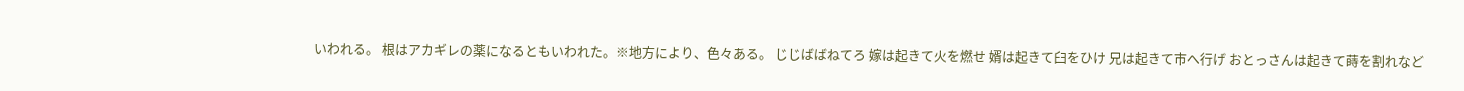いわれる。 根はアカギレの薬になるともいわれた。※地方により、色々ある。 じじばばねてろ 嫁は起きて火を燃せ 婿は起きて臼をひけ 兄は起きて市へ行げ おとっさんは起きて蒔を割れなど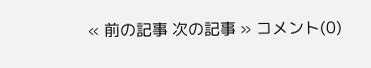« 前の記事 次の記事 » コメント(0)